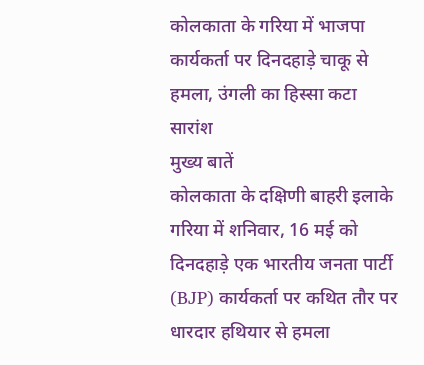कोलकाता के गरिया में भाजपा कार्यकर्ता पर दिनदहाड़े चाकू से हमला, उंगली का हिस्सा कटा
सारांश
मुख्य बातें
कोलकाता के दक्षिणी बाहरी इलाके गरिया में शनिवार, 16 मई को दिनदहाड़े एक भारतीय जनता पार्टी (BJP) कार्यकर्ता पर कथित तौर पर धारदार हथियार से हमला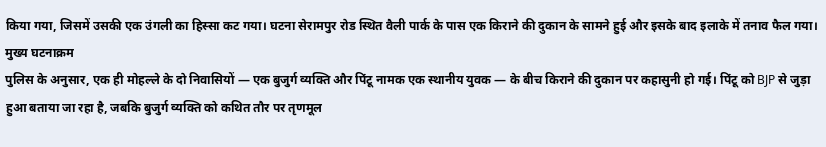किया गया, जिसमें उसकी एक उंगली का हिस्सा कट गया। घटना सेरामपुर रोड स्थित वैली पार्क के पास एक किराने की दुकान के सामने हुई और इसके बाद इलाके में तनाव फैल गया।
मुख्य घटनाक्रम
पुलिस के अनुसार, एक ही मोहल्ले के दो निवासियों — एक बुजुर्ग व्यक्ति और पिंटू नामक एक स्थानीय युवक — के बीच किराने की दुकान पर कहासुनी हो गई। पिंटू को BJP से जुड़ा हुआ बताया जा रहा है, जबकि बुजुर्ग व्यक्ति को कथित तौर पर तृणमूल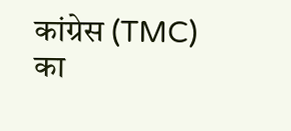कांग्रेस (TMC) का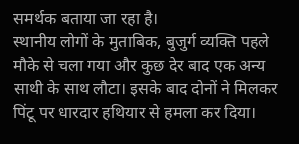समर्थक बताया जा रहा है।
स्थानीय लोगों के मुताबिक, बुजुर्ग व्यक्ति पहले मौके से चला गया और कुछ देर बाद एक अन्य साथी के साथ लौटा। इसके बाद दोनों ने मिलकर पिंटू पर धारदार हथियार से हमला कर दिया।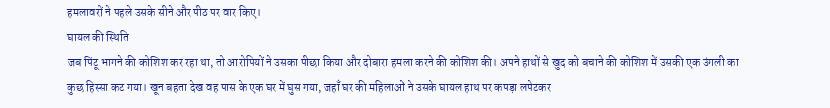हमलावरों ने पहले उसके सीने और पीठ पर वार किए।
घायल की स्थिति
जब पिंटू भागने की कोशिश कर रहा था, तो आरोपियों ने उसका पीछा किया और दोबारा हमला करने की कोशिश की। अपने हाथों से खुद को बचाने की कोशिश में उसकी एक उंगली का कुछ हिस्सा कट गया। खून बहता देख वह पास के एक घर में घुस गया, जहाँ घर की महिलाओं ने उसके घायल हाथ पर कपड़ा लपेटकर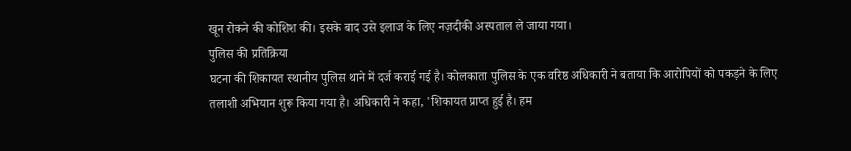खून रोकने की कोशिश की। इसके बाद उसे इलाज के लिए नज़दीकी अस्पताल ले जाया गया।
पुलिस की प्रतिक्रिया
घटना की शिकायत स्थानीय पुलिस थाने में दर्ज कराई गई है। कोलकाता पुलिस के एक वरिष्ठ अधिकारी ने बताया कि आरोपियों को पकड़ने के लिए तलाशी अभियान शुरू किया गया है। अधिकारी ने कहा, 'शिकायत प्राप्त हुई है। हम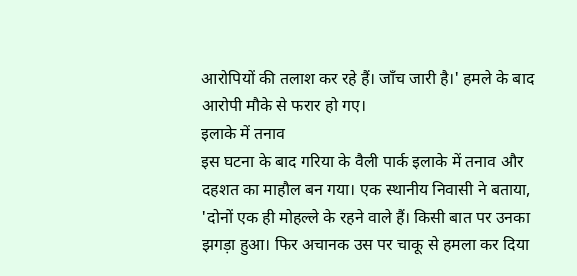आरोपियों की तलाश कर रहे हैं। जाँच जारी है।' हमले के बाद आरोपी मौके से फरार हो गए।
इलाके में तनाव
इस घटना के बाद गरिया के वैली पार्क इलाके में तनाव और दहशत का माहौल बन गया। एक स्थानीय निवासी ने बताया, 'दोनों एक ही मोहल्ले के रहने वाले हैं। किसी बात पर उनका झगड़ा हुआ। फिर अचानक उस पर चाकू से हमला कर दिया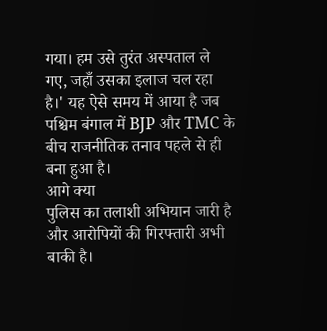गया। हम उसे तुरंत अस्पताल ले गए, जहाँ उसका इलाज चल रहा है।' यह ऐसे समय में आया है जब पश्चिम बंगाल में BJP और TMC के बीच राजनीतिक तनाव पहले से ही बना हुआ है।
आगे क्या
पुलिस का तलाशी अभियान जारी है और आरोपियों की गिरफ्तारी अभी बाकी है।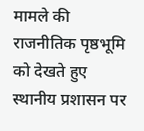मामले की राजनीतिक पृष्ठभूमि को देखते हुए स्थानीय प्रशासन पर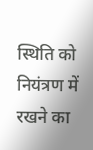स्थिति को नियंत्रण में रखने का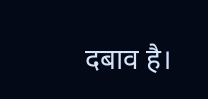दबाव है।